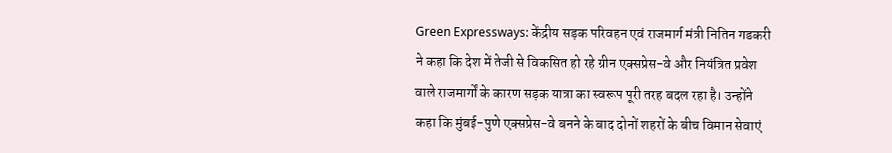Green Expressways: केंद्रीय सड़क परिवहन एवं राजमार्ग मंत्री नितिन गडकरी ने कहा कि देश में तेजी से विकसित हो रहे ग्रीन एक्सप्रेस-वे और नियंत्रित प्रवेश वाले राजमार्गों के कारण सड़क यात्रा का स्वरूप पूरी तरह बदल रहा है। उन्होंने कहा कि मुंबई-पुणे एक्सप्रेस-वे बनने के बाद दोनों शहरों के बीच विमान सेवाएं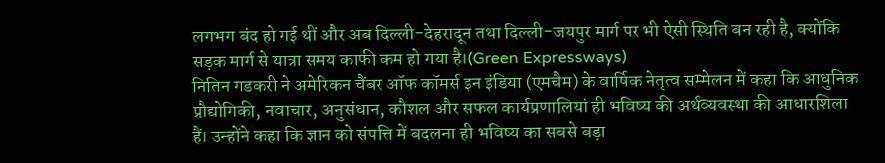लगभग बंद हो गई थीं और अब दिल्ली-देहरादून तथा दिल्ली-जयपुर मार्ग पर भी ऐसी स्थिति बन रही है, क्योंकि सड़क मार्ग से यात्रा समय काफी कम हो गया है।(Green Expressways)
नितिन गडकरी ने अमेरिकन चैंबर ऑफ कॉमर्स इन इंडिया (एमचैम) के वार्षिक नेतृत्व सम्मेलन में कहा कि आधुनिक प्रौद्योगिकी, नवाचार, अनुसंधान, कौशल और सफल कार्यप्रणालियां ही भविष्य की अर्थव्यवस्था की आधारशिला हैं। उन्होंने कहा कि ज्ञान को संपत्ति में बदलना ही भविष्य का सबसे बड़ा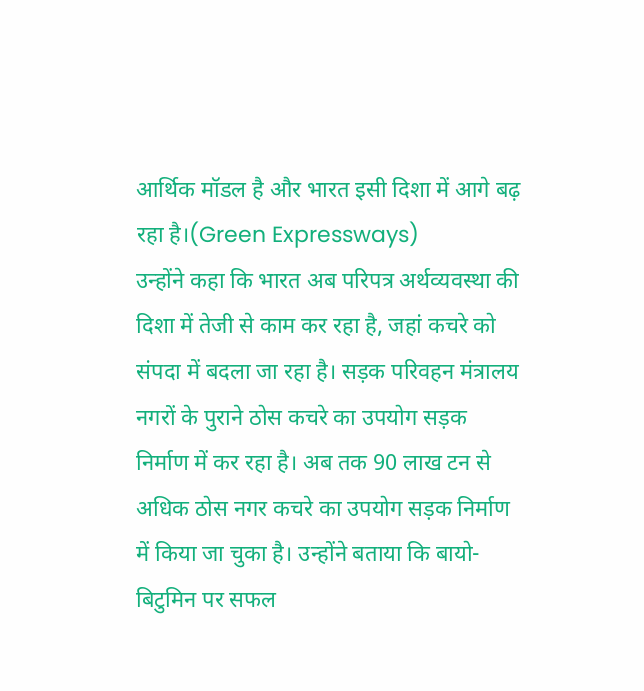आर्थिक मॉडल है और भारत इसी दिशा में आगे बढ़ रहा है।(Green Expressways)
उन्होंने कहा कि भारत अब परिपत्र अर्थव्यवस्था की दिशा में तेजी से काम कर रहा है, जहां कचरे को संपदा में बदला जा रहा है। सड़क परिवहन मंत्रालय नगरों के पुराने ठोस कचरे का उपयोग सड़क निर्माण में कर रहा है। अब तक 90 लाख टन से अधिक ठोस नगर कचरे का उपयोग सड़क निर्माण में किया जा चुका है। उन्होंने बताया कि बायो-बिटुमिन पर सफल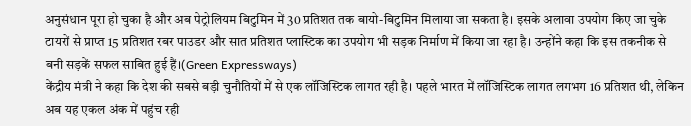अनुसंधान पूरा हो चुका है और अब पेट्रोलियम बिटुमिन में 30 प्रतिशत तक बायो-बिटुमिन मिलाया जा सकता है। इसके अलावा उपयोग किए जा चुके टायरों से प्राप्त 15 प्रतिशत रबर पाउडर और सात प्रतिशत प्लास्टिक का उपयोग भी सड़क निर्माण में किया जा रहा है। उन्होंने कहा कि इस तकनीक से बनी सड़कें सफल साबित हुई हैं।(Green Expressways)
केंद्रीय मंत्री ने कहा कि देश की सबसे बड़ी चुनौतियों में से एक लॉजिस्टिक लागत रही है। पहले भारत में लॉजिस्टिक लागत लगभग 16 प्रतिशत थी, लेकिन अब यह एकल अंक में पहुंच रही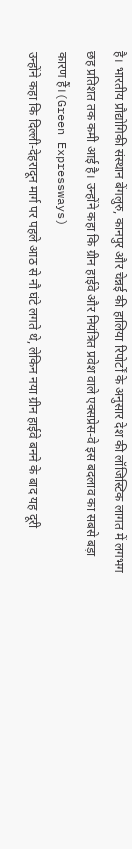है। भारतीय प्रौद्योगिकी संस्थान बेंगलुरु, कानपुर और चेन्नई की हालिया रिपोर्टों के अनुसार देश की लॉजिस्टिक लागत में लगभग छह प्रतिशत तक कमी आई है। उन्होंने कहा कि ग्रीन हाईवे और नियंत्रित प्रवेश वाले एक्सप्रेस-वे इस बदलाव का सबसे बड़ा कारण हैं।(Green Expressways)
उन्होंने कहा कि दिल्ली-देहरादून मार्ग पर पहले आठ से नौ घंटे लगते थे, लेकिन नया ग्रीन हाईवे बनने के बाद यह दूरी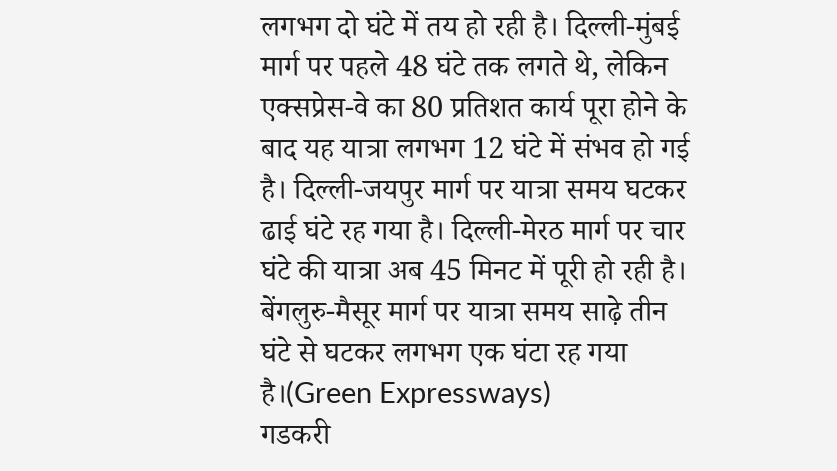लगभग दो घंटे में तय हो रही है। दिल्ली-मुंबई मार्ग पर पहले 48 घंटे तक लगते थे, लेकिन एक्सप्रेस-वे का 80 प्रतिशत कार्य पूरा होने के बाद यह यात्रा लगभग 12 घंटे में संभव हो गई है। दिल्ली-जयपुर मार्ग पर यात्रा समय घटकर ढाई घंटे रह गया है। दिल्ली-मेरठ मार्ग पर चार घंटे की यात्रा अब 45 मिनट में पूरी हो रही है। बेंगलुरु-मैसूर मार्ग पर यात्रा समय साढ़े तीन घंटे से घटकर लगभग एक घंटा रह गया है।(Green Expressways)
गडकरी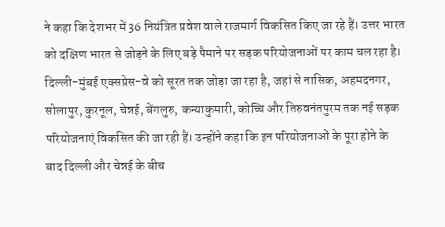ने कहा कि देशभर में 36 नियंत्रित प्रवेश वाले राजमार्ग विकसित किए जा रहे हैं। उत्तर भारत को दक्षिण भारत से जोड़ने के लिए बड़े पैमाने पर सड़क परियोजनाओं पर काम चल रहा है। दिल्ली-मुंबई एक्सप्रेस-वे को सूरत तक जोड़ा जा रहा है, जहां से नासिक, अहमदनगर, सोलापुर, कुरनूल, चेन्नई, बेंगलुरु, कन्याकुमारी, कोच्चि और तिरुवनंतपुरम तक नई सड़क परियोजनाएं विकसित की जा रही हैं। उन्होंने कहा कि इन परियोजनाओं के पूरा होने के बाद दिल्ली और चेन्नई के बीच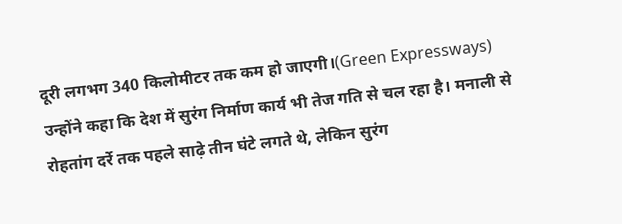दूरी लगभग 340 किलोमीटर तक कम हो जाएगी।(Green Expressways)
उन्होंने कहा कि देश में सुरंग निर्माण कार्य भी तेज गति से चल रहा है। मनाली से रोहतांग दर्रे तक पहले साढ़े तीन घंटे लगते थे, लेकिन सुरंग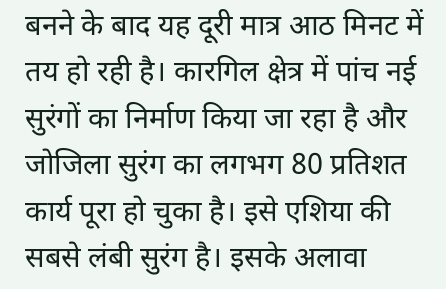बनने के बाद यह दूरी मात्र आठ मिनट में तय हो रही है। कारगिल क्षेत्र में पांच नई सुरंगों का निर्माण किया जा रहा है और जोजिला सुरंग का लगभग 80 प्रतिशत कार्य पूरा हो चुका है। इसे एशिया की सबसे लंबी सुरंग है। इसके अलावा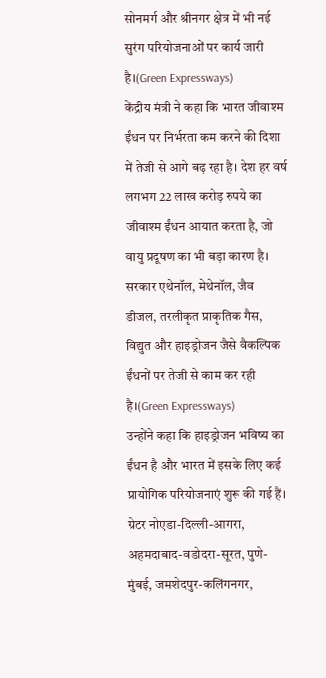सोनमर्ग और श्रीनगर क्षेत्र में भी नई सुरंग परियोजनाओं पर कार्य जारी है।(Green Expressways)
केंद्रीय मंत्री ने कहा कि भारत जीवाश्म ईंधन पर निर्भरता कम करने की दिशा में तेजी से आगे बढ़ रहा है। देश हर वर्ष लगभग 22 लाख करोड़ रुपये का जीवाश्म ईंधन आयात करता है, जो वायु प्रदूषण का भी बड़ा कारण है। सरकार एथेनॉल, मेथेनॉल, जैव डीजल, तरलीकृत प्राकृतिक गैस, विद्युत और हाइड्रोजन जैसे वैकल्पिक ईंधनों पर तेजी से काम कर रही है।(Green Expressways)
उन्होंने कहा कि हाइड्रोजन भविष्य का ईंधन है और भारत में इसके लिए कई प्रायोगिक परियोजनाएं शुरू की गई हैं। ग्रेटर नोएडा-दिल्ली-आगरा, अहमदाबाद-वडोदरा-सूरत, पुणे-मुंबई, जमशेदपुर-कलिंगनगर,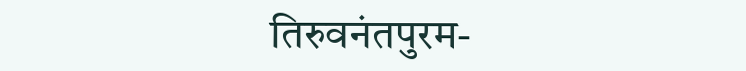तिरुवनंतपुरम-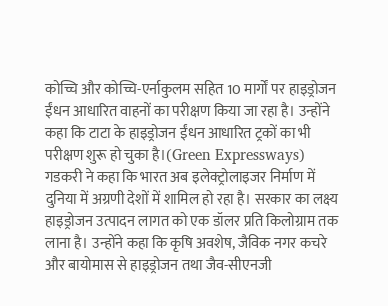कोच्चि और कोच्चि-एर्नाकुलम सहित 10 मार्गों पर हाइड्रोजन ईंधन आधारित वाहनों का परीक्षण किया जा रहा है। उन्होंने कहा कि टाटा के हाइड्रोजन ईंधन आधारित ट्रकों का भी परीक्षण शुरू हो चुका है।(Green Expressways)
गडकरी ने कहा कि भारत अब इलेक्ट्रोलाइजर निर्माण में दुनिया में अग्रणी देशों में शामिल हो रहा है। सरकार का लक्ष्य हाइड्रोजन उत्पादन लागत को एक डॉलर प्रति किलोग्राम तक लाना है। उन्होंने कहा कि कृषि अवशेष, जैविक नगर कचरे और बायोमास से हाइड्रोजन तथा जैव-सीएनजी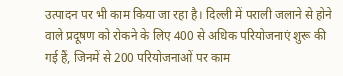उत्पादन पर भी काम किया जा रहा है। दिल्ली में पराली जलाने से होने वाले प्रदूषण को रोकने के लिए 400 से अधिक परियोजनाएं शुरू की गई हैं, जिनमें से 200 परियोजनाओं पर काम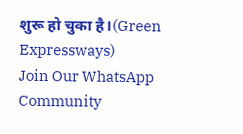शुरू हो चुका है।(Green Expressways)
Join Our WhatsApp Community